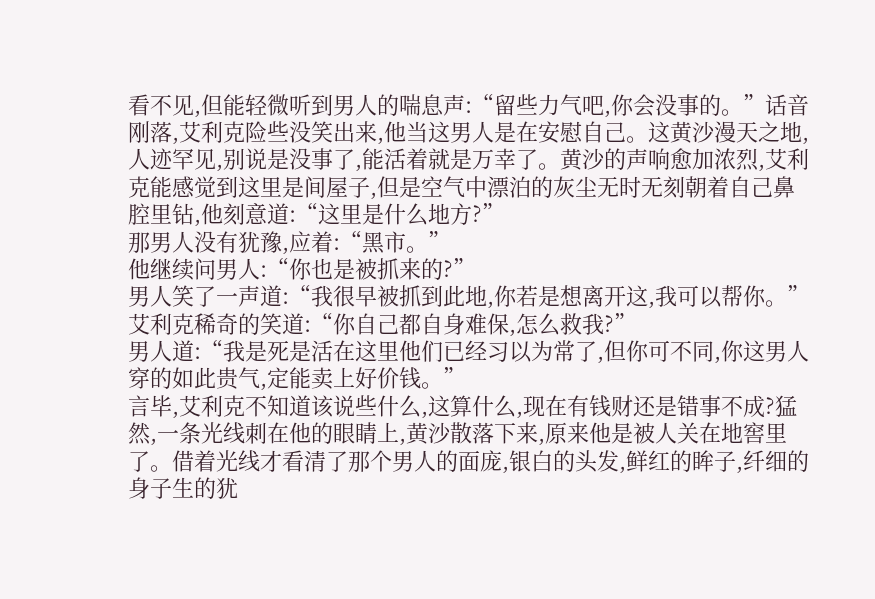看不见,但能轻微听到男人的喘息声:“留些力气吧,你会没事的。”话音刚落,艾利克险些没笑出来,他当这男人是在安慰自己。这黄沙漫天之地,人迹罕见,别说是没事了,能活着就是万幸了。黄沙的声响愈加浓烈,艾利克能感觉到这里是间屋子,但是空气中漂泊的灰尘无时无刻朝着自己鼻腔里钻,他刻意道:“这里是什么地方?”
那男人没有犹豫,应着:“黑市。”
他继续问男人:“你也是被抓来的?”
男人笑了一声道:“我很早被抓到此地,你若是想离开这,我可以帮你。”
艾利克稀奇的笑道:“你自己都自身难保,怎么救我?”
男人道:“我是死是活在这里他们已经习以为常了,但你可不同,你这男人穿的如此贵气,定能卖上好价钱。”
言毕,艾利克不知道该说些什么,这算什么,现在有钱财还是错事不成?猛然,一条光线刺在他的眼睛上,黄沙散落下来,原来他是被人关在地窖里了。借着光线才看清了那个男人的面庞,银白的头发,鲜红的眸子,纤细的身子生的犹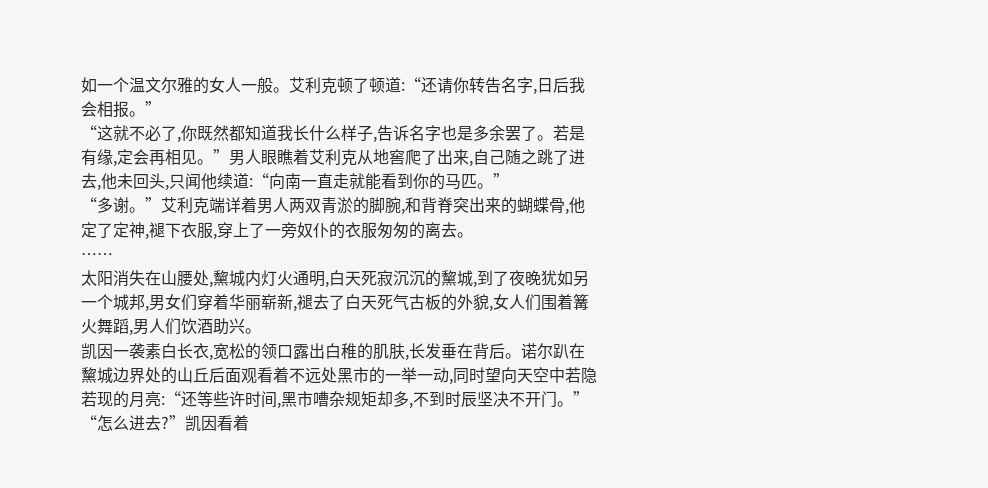如一个温文尔雅的女人一般。艾利克顿了顿道:“还请你转告名字,日后我会相报。”
“这就不必了,你既然都知道我长什么样子,告诉名字也是多余罢了。若是有缘,定会再相见。”男人眼瞧着艾利克从地窖爬了出来,自己随之跳了进去,他未回头,只闻他续道:“向南一直走就能看到你的马匹。”
“多谢。”艾利克端详着男人两双青淤的脚腕,和背脊突出来的蝴蝶骨,他定了定神,褪下衣服,穿上了一旁奴仆的衣服匆匆的离去。
……
太阳消失在山腰处,黧城内灯火通明,白天死寂沉沉的黧城,到了夜晚犹如另一个城邦,男女们穿着华丽崭新,褪去了白天死气古板的外貌,女人们围着篝火舞蹈,男人们饮酒助兴。
凯因一袭素白长衣,宽松的领口露出白稚的肌肤,长发垂在背后。诺尔趴在黧城边界处的山丘后面观看着不远处黑市的一举一动,同时望向天空中若隐若现的月亮:“还等些许时间,黑市嘈杂规矩却多,不到时辰坚决不开门。”
“怎么进去?”凯因看着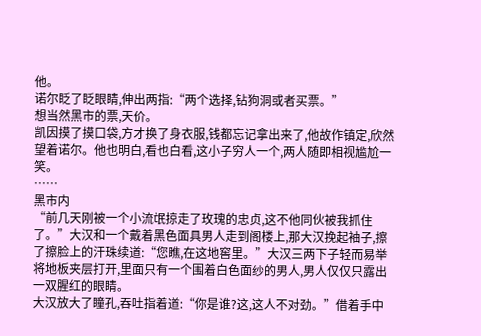他。
诺尔眨了眨眼睛,伸出两指:“两个选择,钻狗洞或者买票。”
想当然黑市的票,天价。
凯因摸了摸口袋,方才换了身衣服,钱都忘记拿出来了,他故作镇定,欣然望着诺尔。他也明白,看也白看,这小子穷人一个,两人随即相视尴尬一笑。
……
黑市内
“前几天刚被一个小流氓掠走了玫瑰的忠贞,这不他同伙被我抓住了。”大汉和一个戴着黑色面具男人走到阁楼上,那大汉挽起袖子,擦了擦脸上的汗珠续道:“您瞧,在这地窖里。”大汉三两下子轻而易举将地板夹层打开,里面只有一个围着白色面纱的男人,男人仅仅只露出一双腥红的眼睛。
大汉放大了瞳孔,吞吐指着道:“你是谁?这,这人不对劲。”借着手中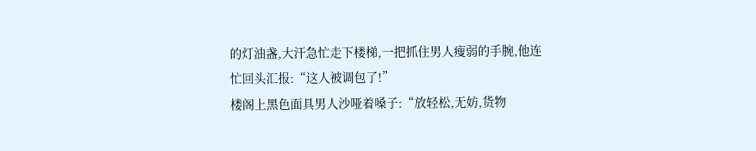的灯油盏,大汗急忙走下楼梯,一把抓住男人瘦弱的手腕,他连忙回头汇报:“这人被调包了!”
楼阁上黑色面具男人沙哑着嗓子:“放轻松,无妨,货物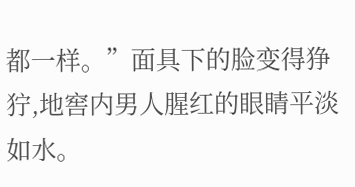都一样。”面具下的脸变得狰狞,地窖内男人腥红的眼睛平淡如水。